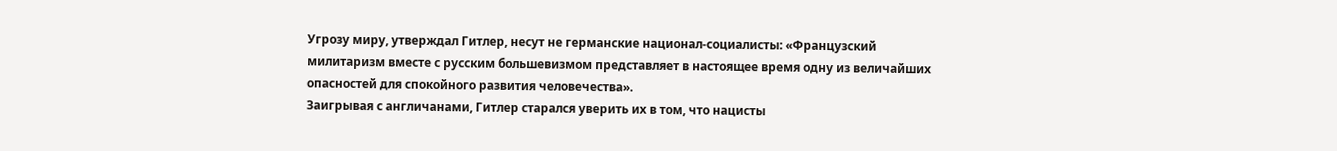Угрозу миру, утверждал Гитлер, несут не германские национал-социалисты: «Французский милитаризм вместе с русским большевизмом представляет в настоящее время одну из величайших опасностей для спокойного развития человечества».
Заигрывая с англичанами, Гитлер старался уверить их в том, что нацисты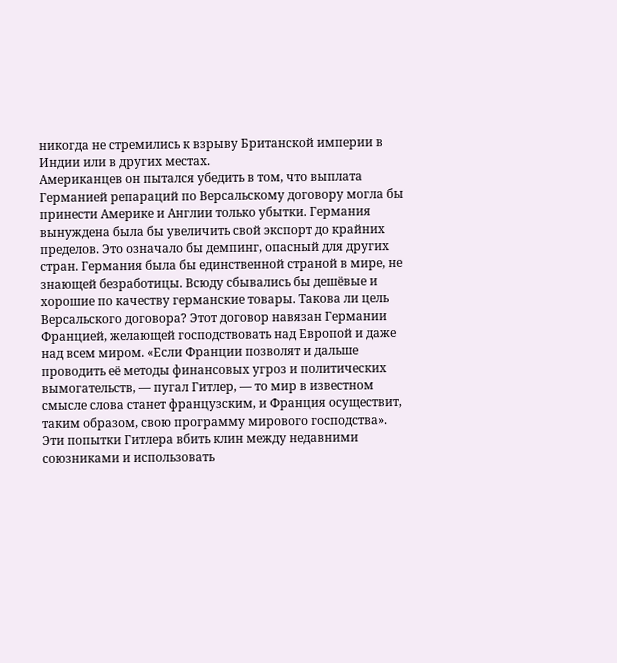никогда не стремились к взрыву Британской империи в Индии или в других местах.
Американцев он пытался убедить в том, что выплата Германией репараций по Версальскому договору могла бы принести Америке и Англии только убытки. Германия вынуждена была бы увеличить свой экспорт до крайних пределов. Это означало бы демпинг, опасный для других стран. Германия была бы единственной страной в мире, не знающей безработицы. Всюду сбывались бы дешёвые и хорошие по качеству германские товары. Такова ли цель Версальского договора? Этот договор навязан Германии Францией, желающей господствовать над Европой и даже над всем миром. «Если Франции позволят и дальше проводить её методы финансовых угроз и политических вымогательств, — пугал Гитлер, — то мир в известном смысле слова станет французским, и Франция осуществит, таким образом, свою программу мирового господства».
Эти попытки Гитлера вбить клин между недавними союзниками и использовать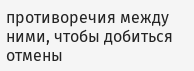противоречия между ними, чтобы добиться отмены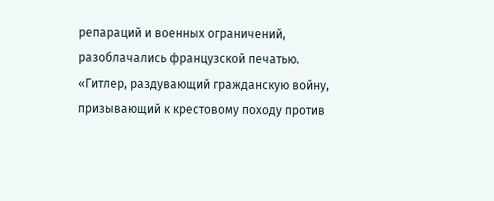репараций и военных ограничений, разоблачались французской печатью.
«Гитлер, раздувающий гражданскую войну, призывающий к крестовому походу против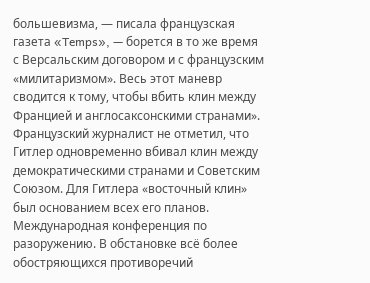большевизма, — писала французская газета «Temps», — борется в то же время с Версальским договором и с французским «милитаризмом». Весь этот маневр сводится к тому, чтобы вбить клин между Францией и англосаксонскими странами». Французский журналист не отметил, что Гитлер одновременно вбивал клин между демократическими странами и Советским Союзом. Для Гитлера «восточный клин» был основанием всех его планов.
Международная конференция по разоружению. В обстановке всё более обостряющихся противоречий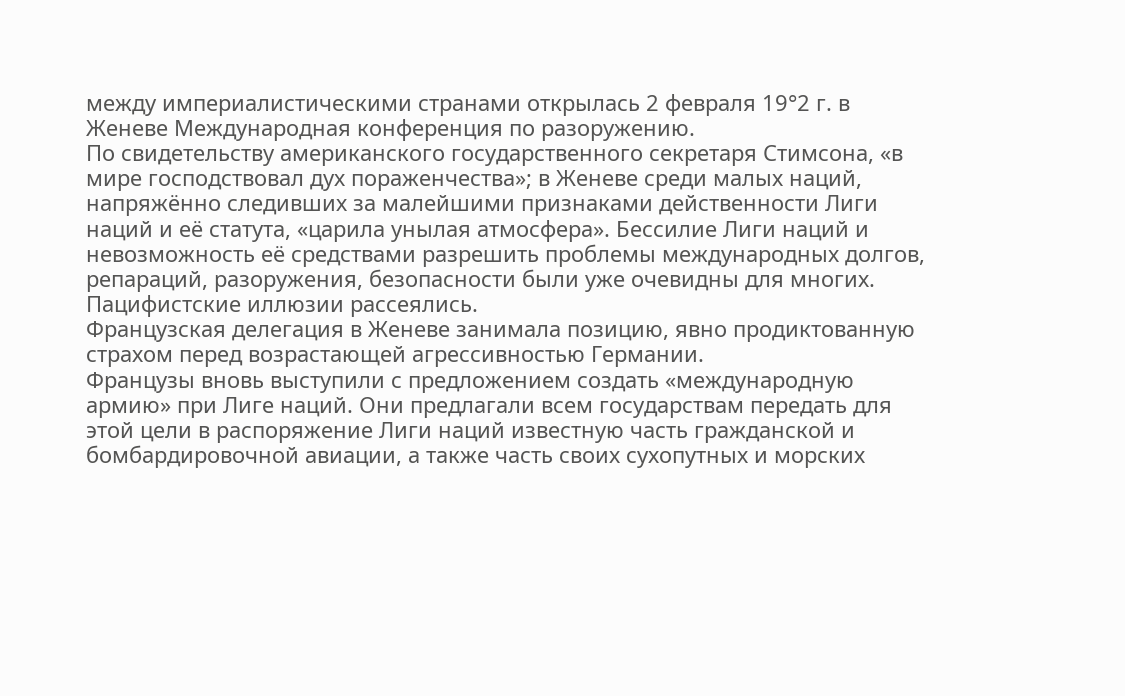между империалистическими странами открылась 2 февраля 19°2 г. в Женеве Международная конференция по разоружению.
По свидетельству американского государственного секретаря Стимсона, «в мире господствовал дух пораженчества»; в Женеве среди малых наций, напряжённо следивших за малейшими признаками действенности Лиги наций и её статута, «царила унылая атмосфера». Бессилие Лиги наций и невозможность её средствами разрешить проблемы международных долгов, репараций, разоружения, безопасности были уже очевидны для многих. Пацифистские иллюзии рассеялись.
Французская делегация в Женеве занимала позицию, явно продиктованную страхом перед возрастающей агрессивностью Германии.
Французы вновь выступили с предложением создать «международную армию» при Лиге наций. Они предлагали всем государствам передать для этой цели в распоряжение Лиги наций известную часть гражданской и бомбардировочной авиации, а также часть своих сухопутных и морских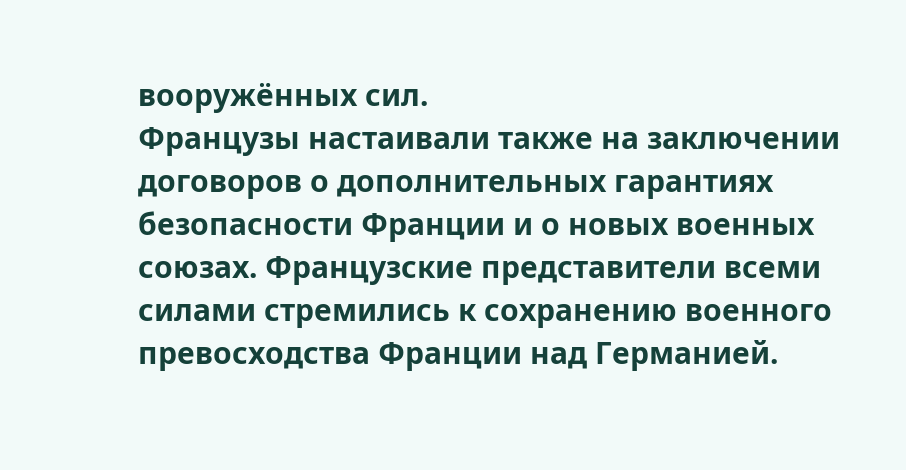вооружённых сил.
Французы настаивали также на заключении договоров о дополнительных гарантиях безопасности Франции и о новых военных союзах. Французские представители всеми силами стремились к сохранению военного превосходства Франции над Германией.